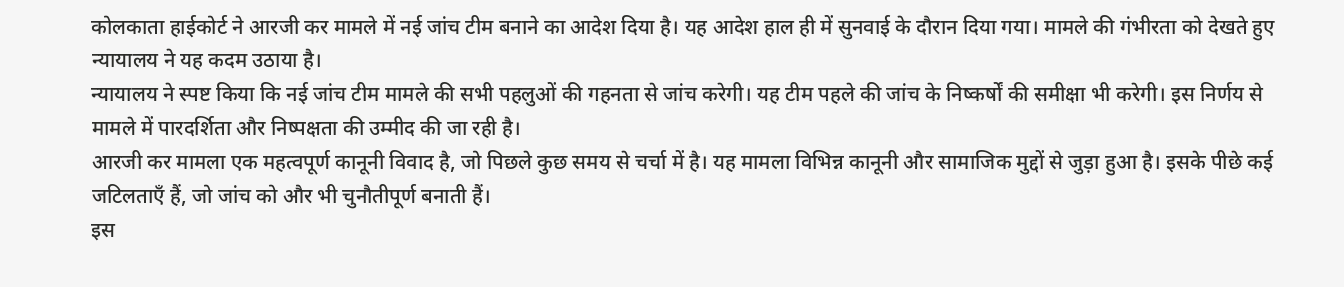कोलकाता हाईकोर्ट ने आरजी कर मामले में नई जांच टीम बनाने का आदेश दिया है। यह आदेश हाल ही में सुनवाई के दौरान दिया गया। मामले की गंभीरता को देखते हुए न्यायालय ने यह कदम उठाया है।
न्यायालय ने स्पष्ट किया कि नई जांच टीम मामले की सभी पहलुओं की गहनता से जांच करेगी। यह टीम पहले की जांच के निष्कर्षों की समीक्षा भी करेगी। इस निर्णय से मामले में पारदर्शिता और निष्पक्षता की उम्मीद की जा रही है।
आरजी कर मामला एक महत्वपूर्ण कानूनी विवाद है, जो पिछले कुछ समय से चर्चा में है। यह मामला विभिन्न कानूनी और सामाजिक मुद्दों से जुड़ा हुआ है। इसके पीछे कई जटिलताएँ हैं, जो जांच को और भी चुनौतीपूर्ण बनाती हैं।
इस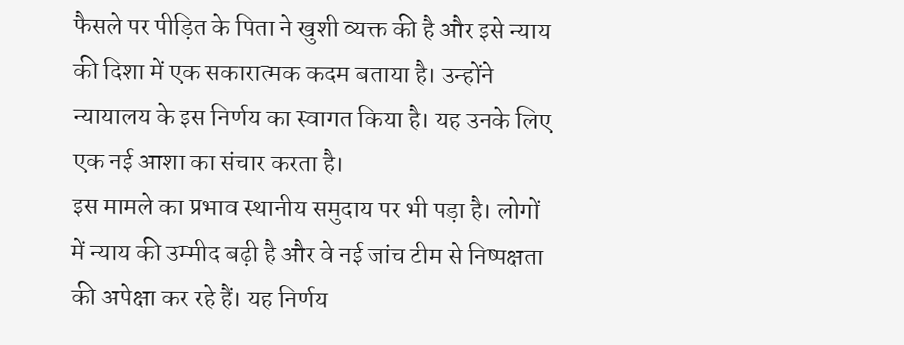फैसले पर पीड़ित के पिता ने खुशी व्यक्त की है और इसे न्याय की दिशा में एक सकारात्मक कदम बताया है। उन्होंने न्यायालय के इस निर्णय का स्वागत किया है। यह उनके लिए एक नई आशा का संचार करता है।
इस मामले का प्रभाव स्थानीय समुदाय पर भी पड़ा है। लोगों में न्याय की उम्मीद बढ़ी है और वे नई जांच टीम से निष्पक्षता की अपेक्षा कर रहे हैं। यह निर्णय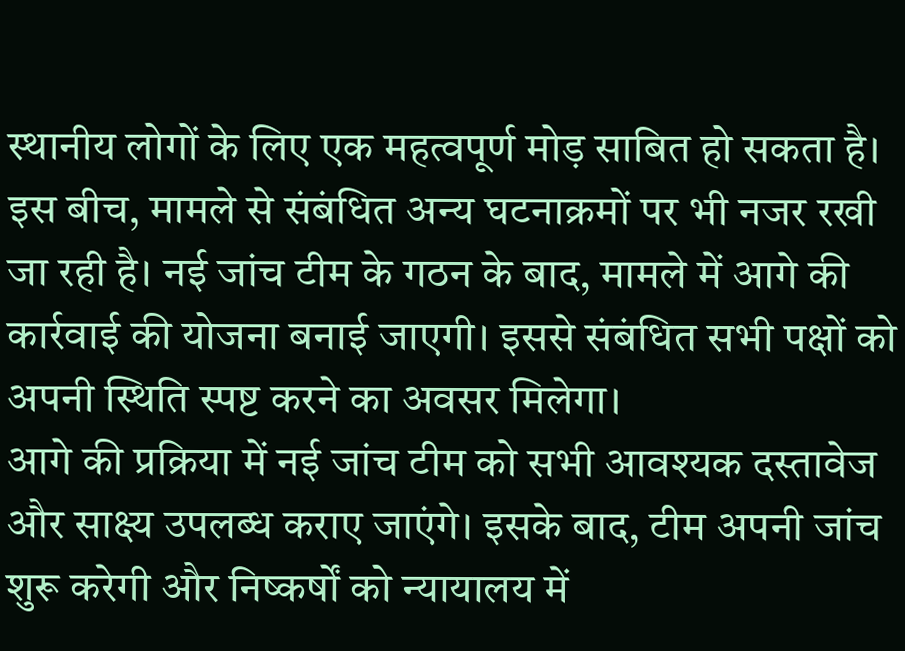स्थानीय लोगों के लिए एक महत्वपूर्ण मोड़ साबित हो सकता है।
इस बीच, मामले से संबंधित अन्य घटनाक्रमों पर भी नजर रखी जा रही है। नई जांच टीम के गठन के बाद, मामले में आगे की कार्रवाई की योजना बनाई जाएगी। इससे संबंधित सभी पक्षों को अपनी स्थिति स्पष्ट करने का अवसर मिलेगा।
आगे की प्रक्रिया में नई जांच टीम को सभी आवश्यक दस्तावेज और साक्ष्य उपलब्ध कराए जाएंगे। इसके बाद, टीम अपनी जांच शुरू करेगी और निष्कर्षों को न्यायालय में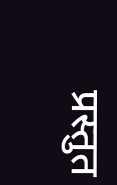प्रस्तुत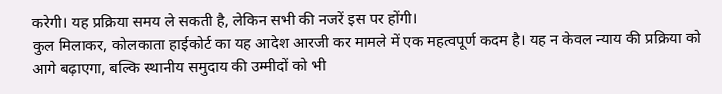करेगी। यह प्रक्रिया समय ले सकती है, लेकिन सभी की नजरें इस पर होंगी।
कुल मिलाकर, कोलकाता हाईकोर्ट का यह आदेश आरजी कर मामले में एक महत्वपूर्ण कदम है। यह न केवल न्याय की प्रक्रिया को आगे बढ़ाएगा, बल्कि स्थानीय समुदाय की उम्मीदों को भी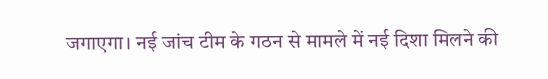जगाएगा। नई जांच टीम के गठन से मामले में नई दिशा मिलने की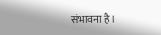संभावना है।